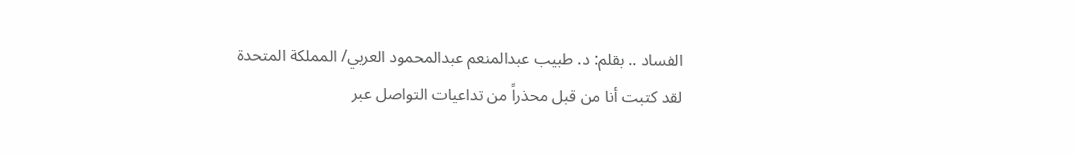الفساد .. بقلم: د. طبيب عبدالمنعم عبدالمحمود العربي/ المملكة المتحدة
لقد كتبت أنا من قبل محذراً من تداعيات التواصل عبر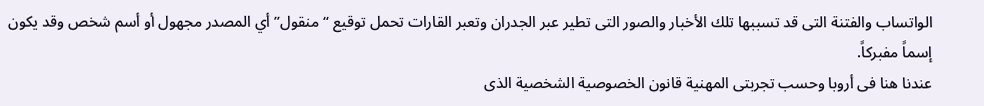الواتساب والفتنة التى قد تسببها تلك الأخبار والصور التى تطير عبر الجدران وتعبر القارات تحمل توقيع “منقول” أي المصدر مجهول أو أسم شخص وقد يكون إسماً مفبركاً.
عندنا هنا فى أروبا وحسب تجربتى المهنية قانون الخصوصية الشخصية الذى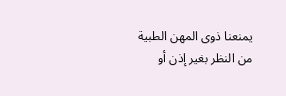يمنعنا ذوى المهن الطبية من النظر بغير إذن أو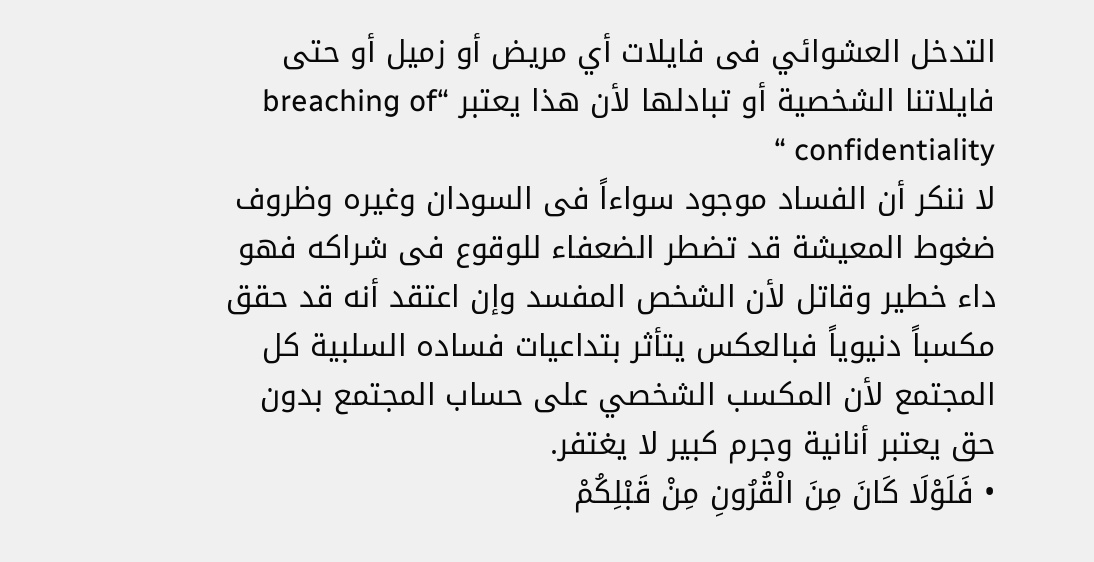التدخل العشوائي فى فايلات أي مريض أو زميل أو حتى فايلاتنا الشخصية أو تبادلها لأن هذا يعتبر “breaching of confidentiality “
لا ننكر أن الفساد موجود سواءاً فى السودان وغيره وظروف ضغوط المعيشة قد تضطر الضعفاء للوقوع فى شراكه فهو داء خطير وقاتل لأن الشخص المفسد وإن اعتقد أنه قد حقق مكسباً دنيوياً فبالعكس يتأثر بتداعيات فساده السلبية كل المجتمع لأن المكسب الشخصي على حساب المجتمع بدون حق يعتبر أنانية وجرم كبير لا يغتفر.
• فَلَوْلَا كَانَ مِنَ الْقُرُونِ مِنْ قَبْلِكُمْ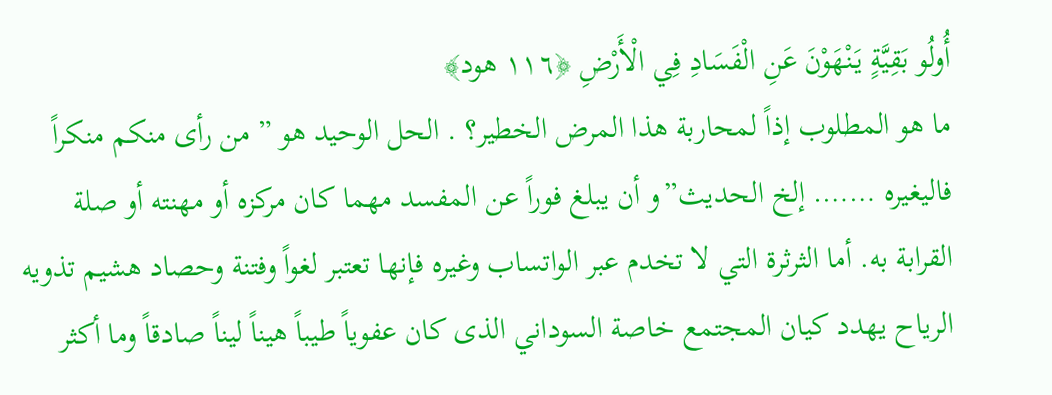أُولُو بَقِيَّةٍ يَنْهَوْنَ عَنِ الْفَسَادِ فِي الْأَرْضِ ﴿١١٦ هود﴾
ما هو المطلوب إذاً لمحاربة هذا المرض الخطير؟ . الحل الوحيد هو ” من رأى منكم منكراً فاليغيره ……. إلخ الحديث”و أن يبلغ فوراً عن المفسد مهما كان مركزه أو مهنته أو صلة القرابة به. أما الثرثرة التي لا تخدم عبر الواتساب وغيره فإنها تعتبر لغواً وفتنة وحصاد هشيم تذويه الرياح يهدد كيان المجتمع خاصة السوداني الذى كان عفوياً طيباً هيناً ليناً صادقاً وما أكثر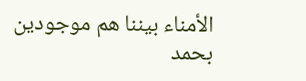الأمناء بيننا هم موجودين بحمد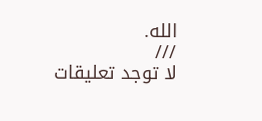الله.
///
لا توجد تعليقات